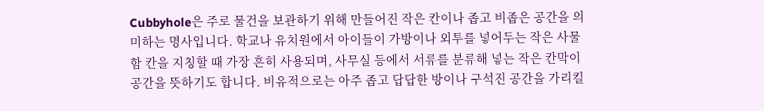Cubbyhole은 주로 물건을 보관하기 위해 만들어진 작은 칸이나 좁고 비좁은 공간을 의미하는 명사입니다. 학교나 유치원에서 아이들이 가방이나 외투를 넣어두는 작은 사물함 칸을 지칭할 때 가장 흔히 사용되며, 사무실 등에서 서류를 분류해 넣는 작은 칸막이 공간을 뜻하기도 합니다. 비유적으로는 아주 좁고 답답한 방이나 구석진 공간을 가리킬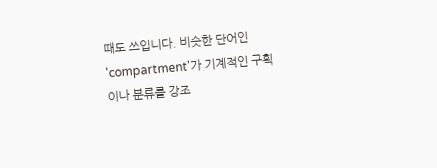때도 쓰입니다. 비슷한 단어인 'compartment'가 기계적인 구획이나 분류를 강조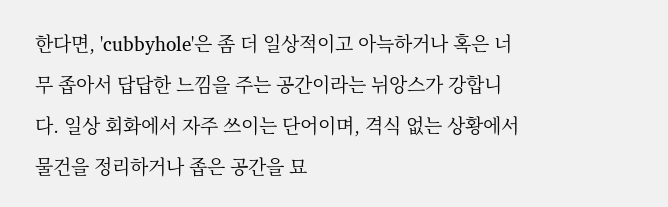한다면, 'cubbyhole'은 좀 더 일상적이고 아늑하거나 혹은 너무 좁아서 답답한 느낌을 주는 공간이라는 뉘앙스가 강합니다. 일상 회화에서 자주 쓰이는 단어이며, 격식 없는 상황에서 물건을 정리하거나 좁은 공간을 묘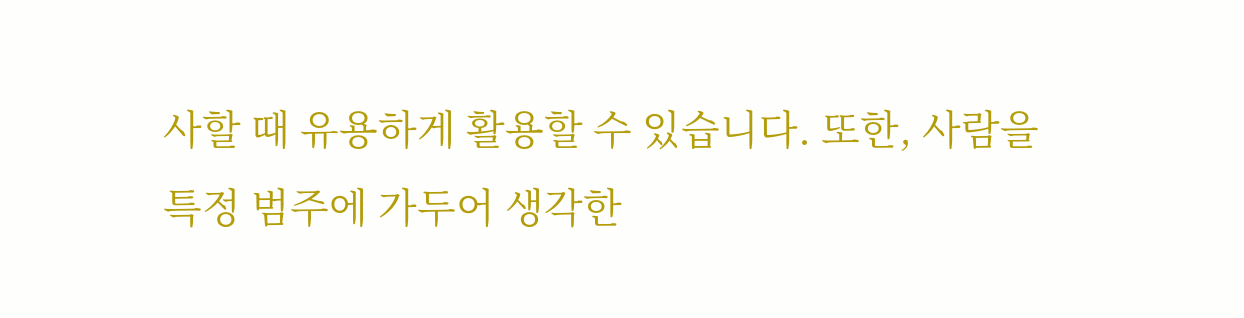사할 때 유용하게 활용할 수 있습니다. 또한, 사람을 특정 범주에 가두어 생각한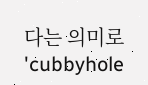다는 의미로 'cubbyhole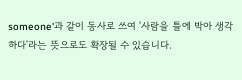someone'과 같이 동사로 쓰여 '사람을 틀에 박아 생각하다'라는 뜻으로도 확장될 수 있습니다.